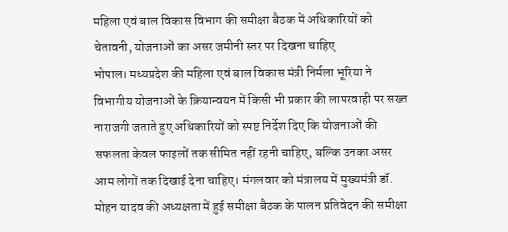महिला एवं बाल विकास विभाग की समीक्षा बैठक में अधिकारियों को चेतावनी, योजनाओं का असर जमीनी स्तर पर दिखना चाहिए
भोपाल। मध्यप्रदेश की महिला एवं बाल विकास मंत्री निर्मला भूरिया ने विभागीय योजनाओं के क्रियान्वयन में किसी भी प्रकार की लापरवाही पर सख्त नाराजगी जताते हुए अधिकारियों को स्पष्ट निर्देश दिए कि योजनाओं की सफलता केवल फाइलों तक सीमित नहीं रहनी चाहिए, बल्कि उनका असर आम लोगों तक दिखाई देना चाहिए। मंगलवार को मंत्रालय में मुख्यमंत्री डॉ. मोहन यादव की अध्यक्षता में हुई समीक्षा बैठक के पालन प्रतिवेदन की समीक्षा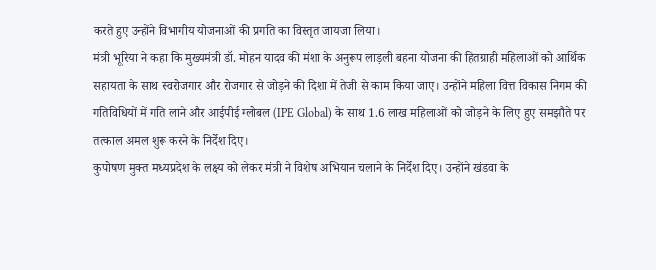करते हुए उन्होंने विभागीय योजनाओं की प्रगति का विस्तृत जायजा लिया।
मंत्री भूरिया ने कहा कि मुख्यमंत्री डॉ. मोहन यादव की मंशा के अनुरूप लाड़ली बहना योजना की हितग्राही महिलाओं को आर्थिक सहायता के साथ स्वरोजगार और रोजगार से जोड़ने की दिशा में तेजी से काम किया जाए। उन्होंने महिला वित्त विकास निगम की गतिविधियों में गति लाने और आईपीई ग्लोबल (IPE Global) के साथ 1.6 लाख महिलाओं को जोड़ने के लिए हुए समझौते पर तत्काल अमल शुरू करने के निर्देश दिए।
कुपोषण मुक्त मध्यप्रदेश के लक्ष्य को लेकर मंत्री ने विशेष अभियान चलाने के निर्देश दिए। उन्होंने खंडवा के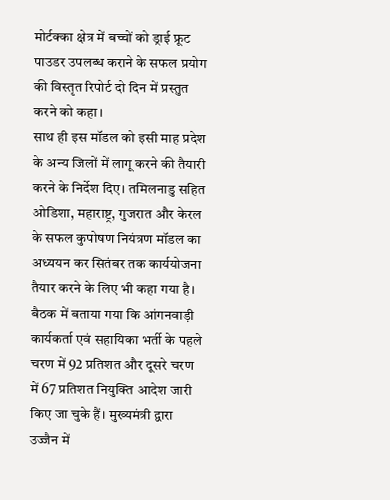मोर्टक्का क्षेत्र में बच्चों को ड्राई फ्रूट पाउडर उपलब्ध कराने के सफल प्रयोग की विस्तृत रिपोर्ट दो दिन में प्रस्तुत करने को कहा।
साथ ही इस मॉडल को इसी माह प्रदेश के अन्य जिलों में लागू करने की तैयारी करने के निर्देश दिए। तमिलनाडु सहित ओडिशा, महाराष्ट्र, गुजरात और केरल के सफल कुपोषण नियंत्रण मॉडल का अध्ययन कर सितंबर तक कार्ययोजना तैयार करने के लिए भी कहा गया है।
बैठक में बताया गया कि आंगनवाड़ी कार्यकर्ता एवं सहायिका भर्ती के पहले चरण में 92 प्रतिशत और दूसरे चरण में 67 प्रतिशत नियुक्ति आदेश जारी किए जा चुके हैं। मुख्यमंत्री द्वारा उज्जैन में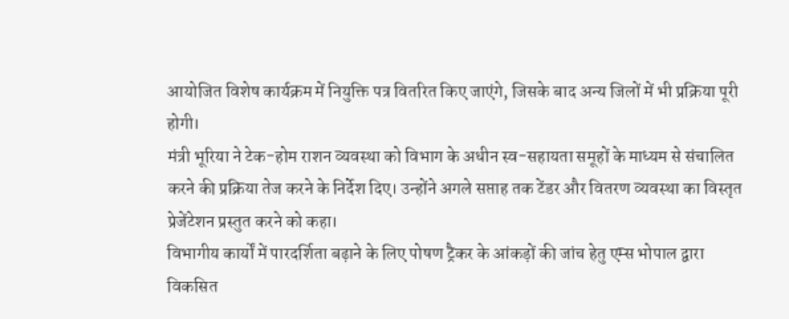आयोजित विशेष कार्यक्रम में नियुक्ति पत्र वितरित किए जाएंगे, जिसके बाद अन्य जिलों में भी प्रक्रिया पूरी होगी।
मंत्री भूरिया ने टेक-होम राशन व्यवस्था को विभाग के अधीन स्व-सहायता समूहों के माध्यम से संचालित करने की प्रक्रिया तेज करने के निर्देश दिए। उन्होंने अगले सप्ताह तक टेंडर और वितरण व्यवस्था का विस्तृत प्रेजेंटेशन प्रस्तुत करने को कहा।
विभागीय कार्यों में पारदर्शिता बढ़ाने के लिए पोषण ट्रैकर के आंकड़ों की जांच हेतु एम्स भोपाल द्वारा विकसित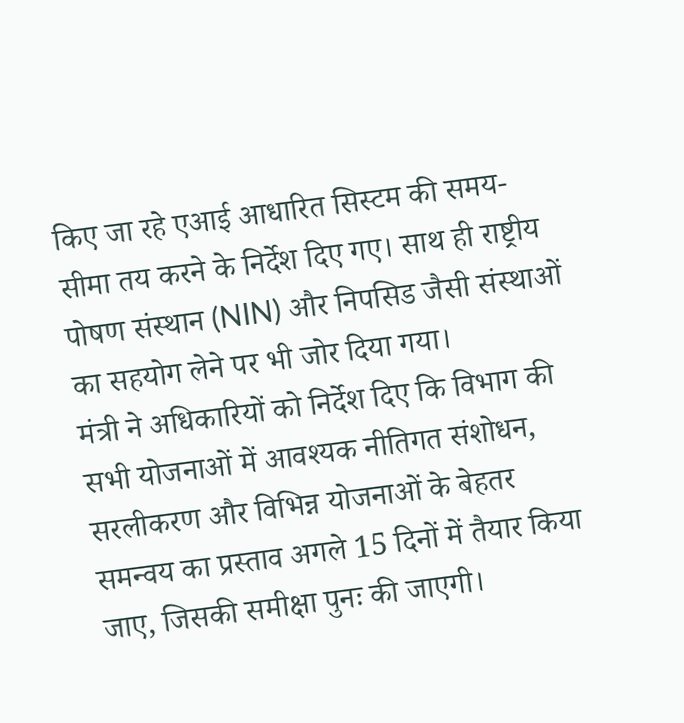किए जा रहे एआई आधारित सिस्टम की समय-सीमा तय करने के निर्देश दिए गए। साथ ही राष्ट्रीय पोषण संस्थान (NIN) और निपसिड जैसी संस्थाओं का सहयोग लेने पर भी जोर दिया गया।
मंत्री ने अधिकारियों को निर्देश दिए कि विभाग की सभी योजनाओं में आवश्यक नीतिगत संशोधन, सरलीकरण और विभिन्न योजनाओं के बेहतर समन्वय का प्रस्ताव अगले 15 दिनों में तैयार किया जाए, जिसकी समीक्षा पुनः की जाएगी।